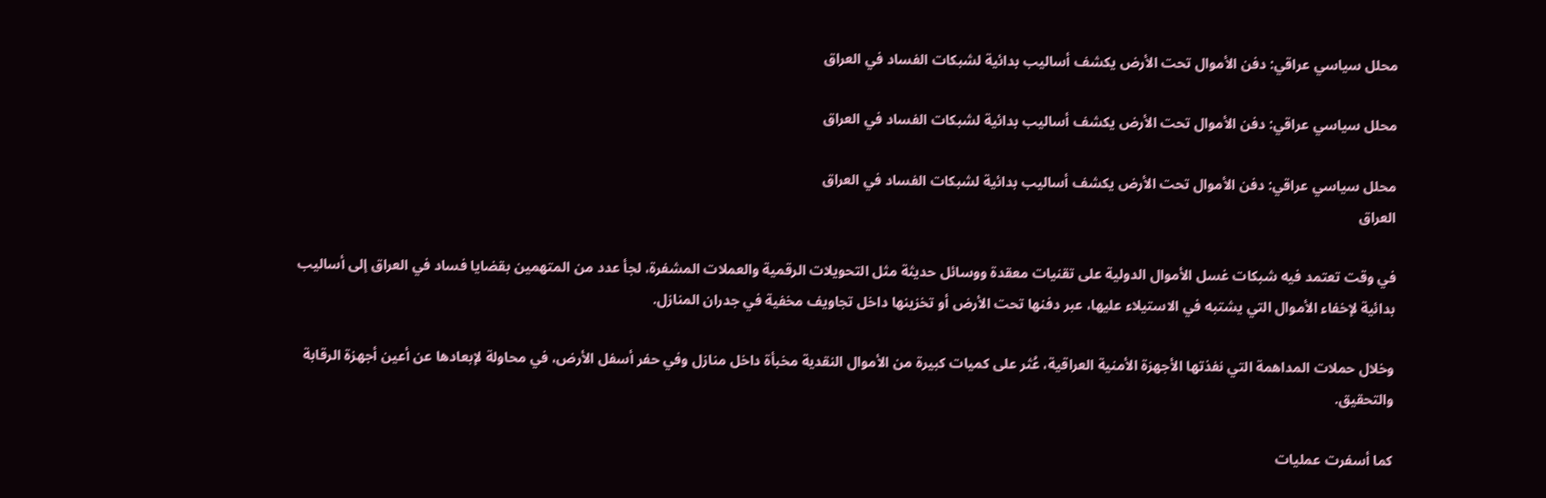محلل سياسي عراقي: دفن الأموال تحت الأرض يكشف أساليب بدائية لشبكات الفساد في العراق

محلل سياسي عراقي: دفن الأموال تحت الأرض يكشف أساليب بدائية لشبكات الفساد في العراق

محلل سياسي عراقي: دفن الأموال تحت الأرض يكشف أساليب بدائية لشبكات الفساد في العراق
العراق

في وقت تعتمد فيه شبكات غسل الأموال الدولية على تقنيات معقدة ووسائل حديثة مثل التحويلات الرقمية والعملات المشفرة، لجأ عدد من المتهمين بقضايا فساد في العراق إلى أساليب بدائية لإخفاء الأموال التي يشتبه في الاستيلاء عليها، عبر دفنها تحت الأرض أو تخزينها داخل تجاويف مخفية في جدران المنازل.

وخلال حملات المداهمة التي نفذتها الأجهزة الأمنية العراقية، عُثر على كميات كبيرة من الأموال النقدية مخبأة داخل منازل وفي حفر أسفل الأرض، في محاولة لإبعادها عن أعين أجهزة الرقابة والتحقيق.

كما أسفرت عمليات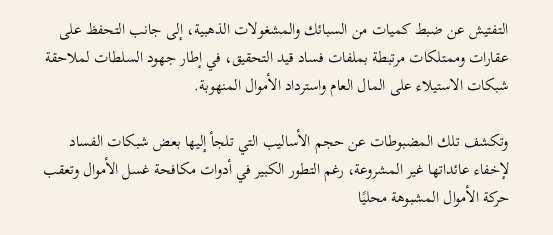التفتيش عن ضبط كميات من السبائك والمشغولات الذهبية، إلى جانب التحفظ على عقارات وممتلكات مرتبطة بملفات فساد قيد التحقيق، في إطار جهود السلطات لملاحقة شبكات الاستيلاء على المال العام واسترداد الأموال المنهوبة.

وتكشف تلك المضبوطات عن حجم الأساليب التي تلجأ إليها بعض شبكات الفساد لإخفاء عائداتها غير المشروعة، رغم التطور الكبير في أدوات مكافحة غسل الأموال وتعقب حركة الأموال المشبوهة محليًا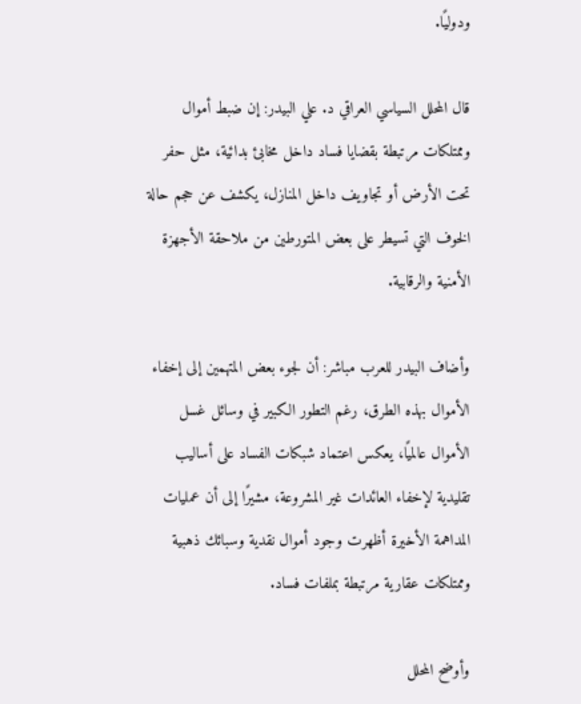ودوليًا.

قال المحلل السياسي العراقي د. علي البيدر: إن ضبط أموال وممتلكات مرتبطة بقضايا فساد داخل مخابئ بدائية، مثل حفر تحت الأرض أو تجاويف داخل المنازل، يكشف عن حجم حالة الخوف التي تسيطر على بعض المتورطين من ملاحقة الأجهزة الأمنية والرقابية.

وأضاف البيدر للعرب مباشر: أن لجوء بعض المتهمين إلى إخفاء الأموال بهذه الطرق، رغم التطور الكبير في وسائل غسل الأموال عالميًا، يعكس اعتماد شبكات الفساد على أساليب تقليدية لإخفاء العائدات غير المشروعة، مشيرًا إلى أن عمليات المداهمة الأخيرة أظهرت وجود أموال نقدية وسبائك ذهبية وممتلكات عقارية مرتبطة بملفات فساد.

وأوضح المحلل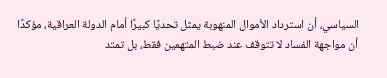السياسي، أن استرداد الأموال المنهوبة يمثل تحديًا كبيرًا أمام الدولة العراقية، مؤكدًا أن مواجهة الفساد لا تتوقف عند ضبط المتهمين فقط، بل تمتد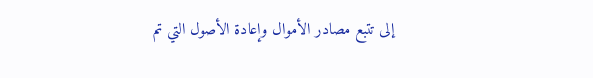إلى تتبع مصادر الأموال وإعادة الأصول التي تم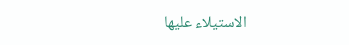الاستيلاء عليها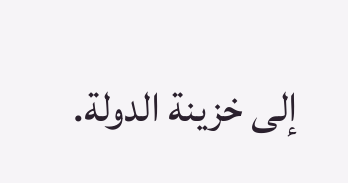إلى خزينة الدولة.